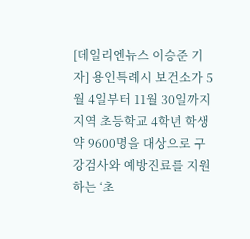[데일리엔뉴스 이승준 기자] 용인특례시 보건소가 5월 4일부터 11월 30일까지 지역 초등학교 4학년 학생 약 9600명을 대상으로 구강검사와 예방진료를 지원하는 ‘초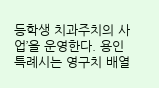등학생 치과주치의 사업’을 운영한다. 용인특례시는 영구치 배열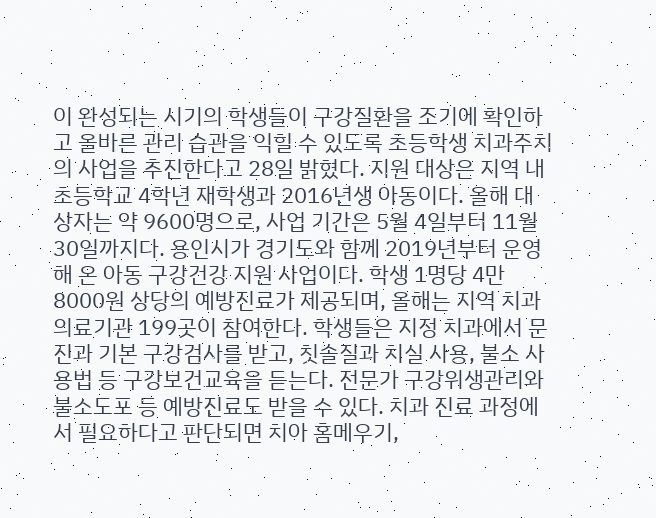이 완성되는 시기의 학생들이 구강질환을 조기에 확인하고 올바른 관리 습관을 익힐 수 있도록 초등학생 치과주치의 사업을 추진한다고 28일 밝혔다. 지원 대상은 지역 내 초등학교 4학년 재학생과 2016년생 아동이다. 올해 대상자는 약 9600명으로, 사업 기간은 5월 4일부터 11월 30일까지다. 용인시가 경기도와 함께 2019년부터 운영해 온 아동 구강건강 지원 사업이다. 학생 1명당 4만8000원 상당의 예방진료가 제공되며, 올해는 지역 치과 의료기관 199곳이 참여한다. 학생들은 지정 치과에서 문진과 기본 구강검사를 받고, 칫솔질과 치실 사용, 불소 사용법 등 구강보건교육을 듣는다. 전문가 구강위생관리와 불소도포 등 예방진료도 받을 수 있다. 치과 진료 과정에서 필요하다고 판단되면 치아 홈메우기,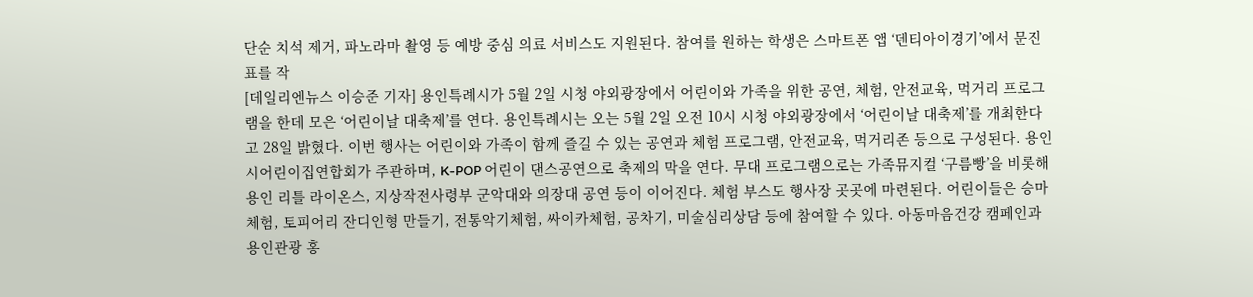단순 치석 제거, 파노라마 촬영 등 예방 중심 의료 서비스도 지원된다. 참여를 원하는 학생은 스마트폰 앱 ‘덴티아이경기’에서 문진표를 작
[데일리엔뉴스 이승준 기자] 용인특례시가 5월 2일 시청 야외광장에서 어린이와 가족을 위한 공연, 체험, 안전교육, 먹거리 프로그램을 한데 모은 ‘어린이날 대축제’를 연다. 용인특례시는 오는 5월 2일 오전 10시 시청 야외광장에서 ‘어린이날 대축제’를 개최한다고 28일 밝혔다. 이번 행사는 어린이와 가족이 함께 즐길 수 있는 공연과 체험 프로그램, 안전교육, 먹거리존 등으로 구성된다. 용인시어린이집연합회가 주관하며, K-POP 어린이 댄스공연으로 축제의 막을 연다. 무대 프로그램으로는 가족뮤지컬 ‘구름빵’을 비롯해 용인 리틀 라이온스, 지상작전사령부 군악대와 의장대 공연 등이 이어진다. 체험 부스도 행사장 곳곳에 마련된다. 어린이들은 승마체험, 토피어리 잔디인형 만들기, 전통악기체험, 싸이카체험, 공차기, 미술심리상담 등에 참여할 수 있다. 아동마음건강 캠페인과 용인관광 홍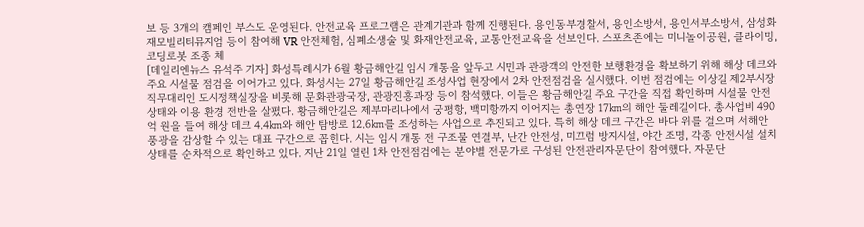보 등 3개의 캠페인 부스도 운영된다. 안전교육 프로그램은 관계기관과 함께 진행된다. 용인동부경찰서, 용인소방서, 용인서부소방서, 삼성화재모빌리티뮤지엄 등이 참여해 VR 안전체험, 심폐소생술 및 화재안전교육, 교통안전교육을 선보인다. 스포츠존에는 미니놀이공원, 클라이밍, 코딩로봇 조종 체
[데일리엔뉴스 유석주 기자] 화성특례시가 6월 황금해안길 임시 개통을 앞두고 시민과 관광객의 안전한 보행환경을 확보하기 위해 해상 데크와 주요 시설물 점검을 이어가고 있다. 화성시는 27일 황금해안길 조성사업 현장에서 2차 안전점검을 실시했다. 이번 점검에는 이상길 제2부시장 직무대리인 도시정책실장을 비롯해 문화관광국장, 관광진흥과장 등이 참석했다. 이들은 황금해안길 주요 구간을 직접 확인하며 시설물 안전 상태와 이용 환경 전반을 살폈다. 황금해안길은 제부마리나에서 궁평항, 백미항까지 이어지는 총연장 17㎞의 해안 둘레길이다. 총사업비 490억 원을 들여 해상 데크 4.4㎞와 해안 탐방로 12.6㎞를 조성하는 사업으로 추진되고 있다. 특히 해상 데크 구간은 바다 위를 걸으며 서해안 풍광을 감상할 수 있는 대표 구간으로 꼽힌다. 시는 임시 개통 전 구조물 연결부, 난간 안전성, 미끄럼 방지시설, 야간 조명, 각종 안전시설 설치 상태를 순차적으로 확인하고 있다. 지난 21일 열린 1차 안전점검에는 분야별 전문가로 구성된 안전관리자문단이 참여했다. 자문단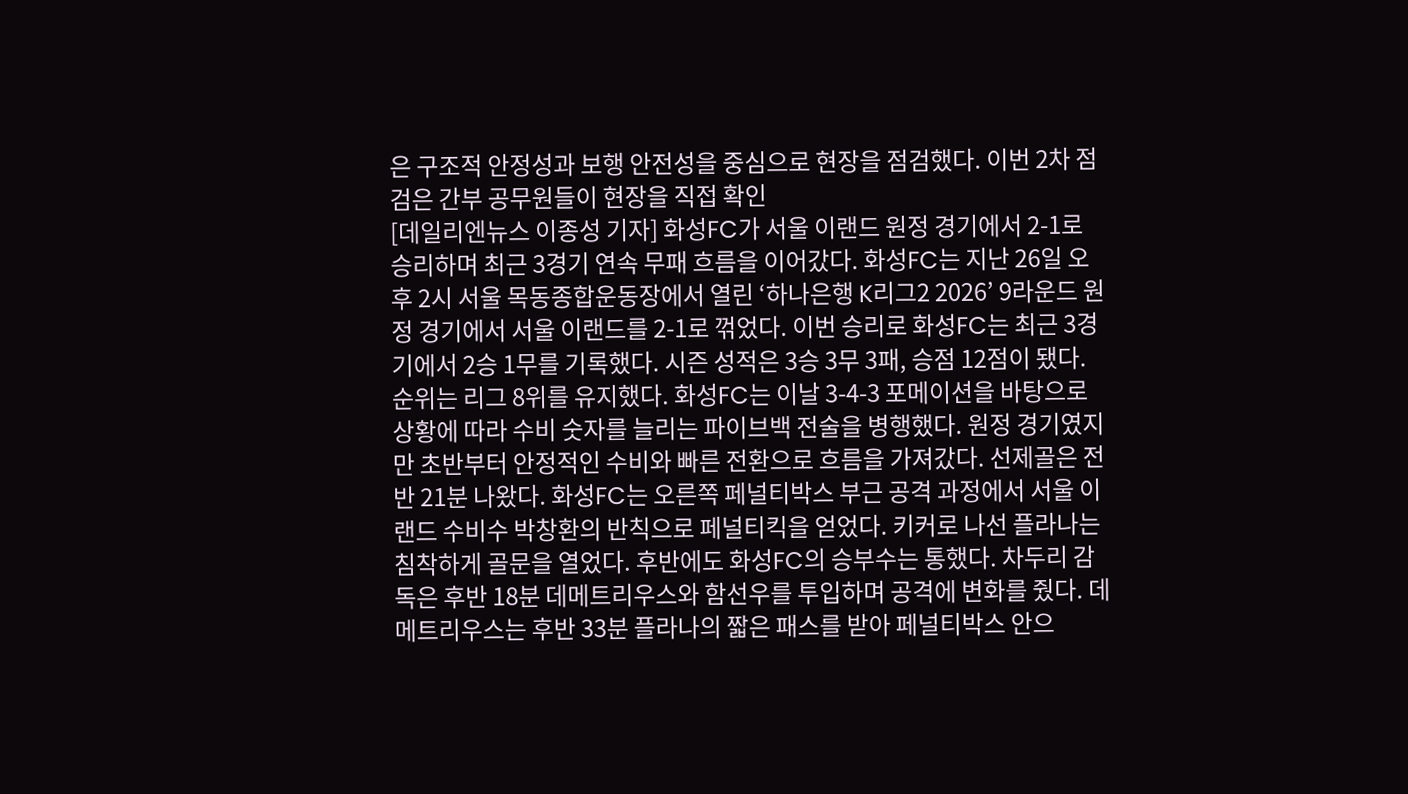은 구조적 안정성과 보행 안전성을 중심으로 현장을 점검했다. 이번 2차 점검은 간부 공무원들이 현장을 직접 확인
[데일리엔뉴스 이종성 기자] 화성FC가 서울 이랜드 원정 경기에서 2-1로 승리하며 최근 3경기 연속 무패 흐름을 이어갔다. 화성FC는 지난 26일 오후 2시 서울 목동종합운동장에서 열린 ‘하나은행 K리그2 2026’ 9라운드 원정 경기에서 서울 이랜드를 2-1로 꺾었다. 이번 승리로 화성FC는 최근 3경기에서 2승 1무를 기록했다. 시즌 성적은 3승 3무 3패, 승점 12점이 됐다. 순위는 리그 8위를 유지했다. 화성FC는 이날 3-4-3 포메이션을 바탕으로 상황에 따라 수비 숫자를 늘리는 파이브백 전술을 병행했다. 원정 경기였지만 초반부터 안정적인 수비와 빠른 전환으로 흐름을 가져갔다. 선제골은 전반 21분 나왔다. 화성FC는 오른쪽 페널티박스 부근 공격 과정에서 서울 이랜드 수비수 박창환의 반칙으로 페널티킥을 얻었다. 키커로 나선 플라나는 침착하게 골문을 열었다. 후반에도 화성FC의 승부수는 통했다. 차두리 감독은 후반 18분 데메트리우스와 함선우를 투입하며 공격에 변화를 줬다. 데메트리우스는 후반 33분 플라나의 짧은 패스를 받아 페널티박스 안으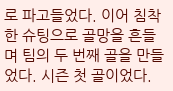로 파고들었다. 이어 침착한 슈팅으로 골망을 흔들며 팀의 두 번째 골을 만들었다. 시즌 첫 골이었다.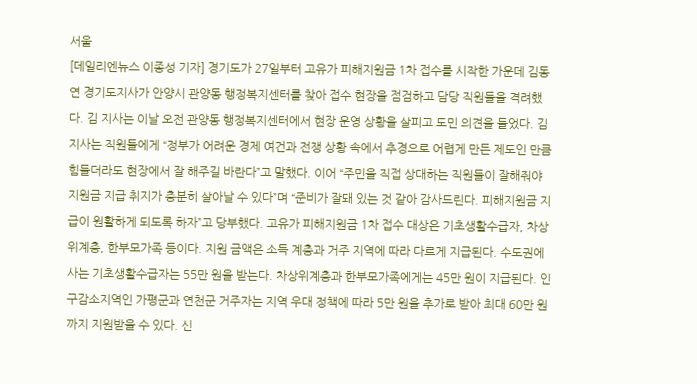서울
[데일리엔뉴스 이종성 기자] 경기도가 27일부터 고유가 피해지원금 1차 접수를 시작한 가운데 김동연 경기도지사가 안양시 관양동 행정복지센터를 찾아 접수 현장을 점검하고 담당 직원들을 격려했다. 김 지사는 이날 오전 관양동 행정복지센터에서 현장 운영 상황을 살피고 도민 의견을 들었다. 김 지사는 직원들에게 “정부가 어려운 경제 여건과 전쟁 상황 속에서 추경으로 어렵게 만든 제도인 만큼 힘들더라도 현장에서 잘 해주길 바란다”고 말했다. 이어 “주민을 직접 상대하는 직원들이 잘해줘야 지원금 지급 취지가 충분히 살아날 수 있다”며 “준비가 잘돼 있는 것 같아 감사드린다. 피해지원금 지급이 원활하게 되도록 하자”고 당부했다. 고유가 피해지원금 1차 접수 대상은 기초생활수급자, 차상위계층, 한부모가족 등이다. 지원 금액은 소득 계층과 거주 지역에 따라 다르게 지급된다. 수도권에 사는 기초생활수급자는 55만 원을 받는다. 차상위계층과 한부모가족에게는 45만 원이 지급된다. 인구감소지역인 가평군과 연천군 거주자는 지역 우대 정책에 따라 5만 원을 추가로 받아 최대 60만 원까지 지원받을 수 있다. 신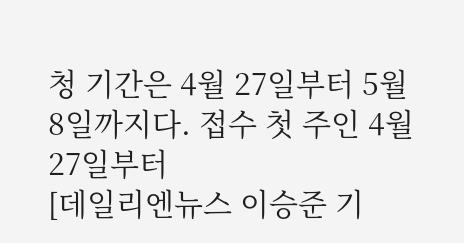청 기간은 4월 27일부터 5월 8일까지다. 접수 첫 주인 4월 27일부터
[데일리엔뉴스 이승준 기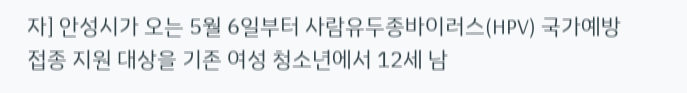자] 안성시가 오는 5월 6일부터 사람유두종바이러스(HPV) 국가예방접종 지원 대상을 기존 여성 청소년에서 12세 남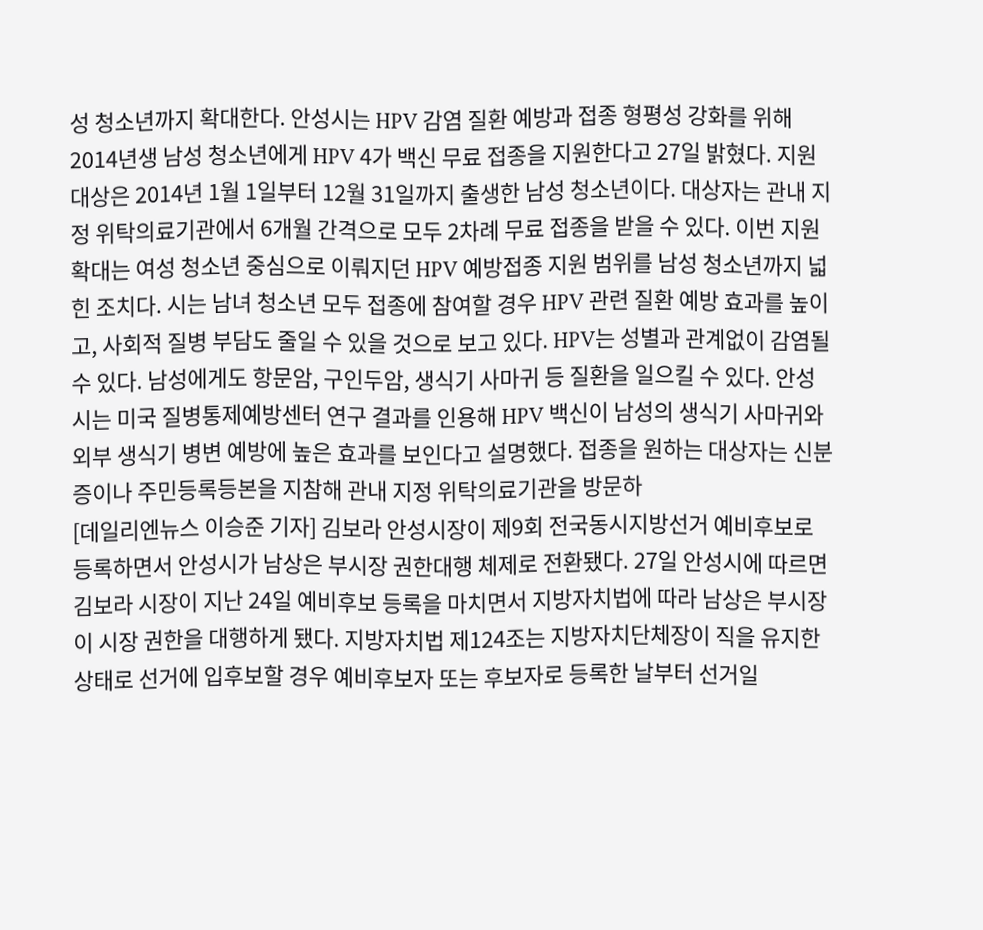성 청소년까지 확대한다. 안성시는 HPV 감염 질환 예방과 접종 형평성 강화를 위해 2014년생 남성 청소년에게 HPV 4가 백신 무료 접종을 지원한다고 27일 밝혔다. 지원 대상은 2014년 1월 1일부터 12월 31일까지 출생한 남성 청소년이다. 대상자는 관내 지정 위탁의료기관에서 6개월 간격으로 모두 2차례 무료 접종을 받을 수 있다. 이번 지원 확대는 여성 청소년 중심으로 이뤄지던 HPV 예방접종 지원 범위를 남성 청소년까지 넓힌 조치다. 시는 남녀 청소년 모두 접종에 참여할 경우 HPV 관련 질환 예방 효과를 높이고, 사회적 질병 부담도 줄일 수 있을 것으로 보고 있다. HPV는 성별과 관계없이 감염될 수 있다. 남성에게도 항문암, 구인두암, 생식기 사마귀 등 질환을 일으킬 수 있다. 안성시는 미국 질병통제예방센터 연구 결과를 인용해 HPV 백신이 남성의 생식기 사마귀와 외부 생식기 병변 예방에 높은 효과를 보인다고 설명했다. 접종을 원하는 대상자는 신분증이나 주민등록등본을 지참해 관내 지정 위탁의료기관을 방문하
[데일리엔뉴스 이승준 기자] 김보라 안성시장이 제9회 전국동시지방선거 예비후보로 등록하면서 안성시가 남상은 부시장 권한대행 체제로 전환됐다. 27일 안성시에 따르면 김보라 시장이 지난 24일 예비후보 등록을 마치면서 지방자치법에 따라 남상은 부시장이 시장 권한을 대행하게 됐다. 지방자치법 제124조는 지방자치단체장이 직을 유지한 상태로 선거에 입후보할 경우 예비후보자 또는 후보자로 등록한 날부터 선거일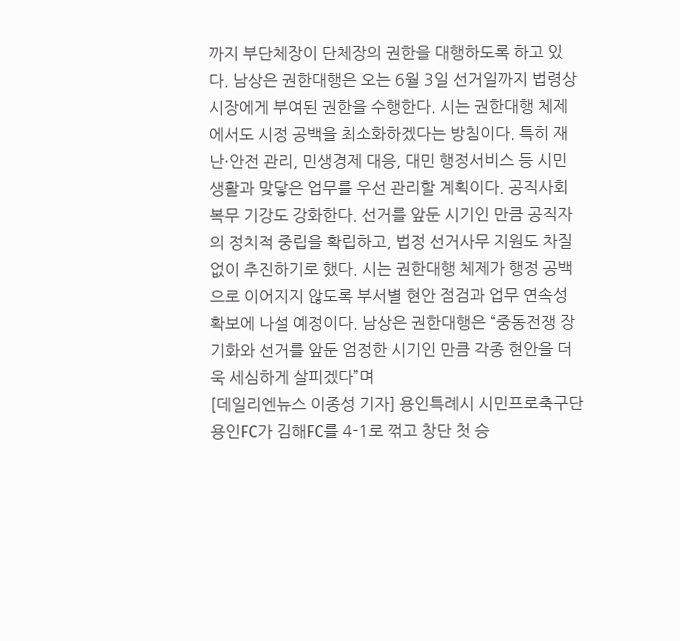까지 부단체장이 단체장의 권한을 대행하도록 하고 있다. 남상은 권한대행은 오는 6월 3일 선거일까지 법령상 시장에게 부여된 권한을 수행한다. 시는 권한대행 체제에서도 시정 공백을 최소화하겠다는 방침이다. 특히 재난·안전 관리, 민생경제 대응, 대민 행정서비스 등 시민 생활과 맞닿은 업무를 우선 관리할 계획이다. 공직사회 복무 기강도 강화한다. 선거를 앞둔 시기인 만큼 공직자의 정치적 중립을 확립하고, 법정 선거사무 지원도 차질 없이 추진하기로 했다. 시는 권한대행 체제가 행정 공백으로 이어지지 않도록 부서별 현안 점검과 업무 연속성 확보에 나설 예정이다. 남상은 권한대행은 “중동전쟁 장기화와 선거를 앞둔 엄정한 시기인 만큼 각종 현안을 더욱 세심하게 살피겠다”며
[데일리엔뉴스 이종성 기자] 용인특례시 시민프로축구단 용인FC가 김해FC를 4-1로 꺾고 창단 첫 승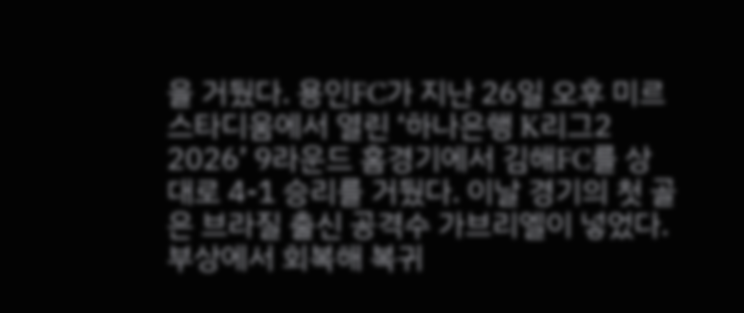을 거뒀다. 용인FC가 지난 26일 오후 미르스타디움에서 열린 ‘하나은행 K리그2 2026’ 9라운드 홈경기에서 김해FC를 상대로 4-1 승리를 거뒀다. 이날 경기의 첫 골은 브라질 출신 공격수 가브리엘이 넣었다. 부상에서 회복해 복귀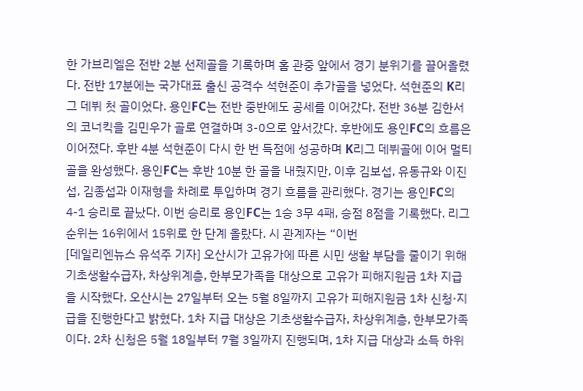한 가브리엘은 전반 2분 선제골을 기록하며 홈 관중 앞에서 경기 분위기를 끌어올렸다. 전반 17분에는 국가대표 출신 공격수 석현준이 추가골을 넣었다. 석현준의 K리그 데뷔 첫 골이었다. 용인FC는 전반 중반에도 공세를 이어갔다. 전반 36분 김한서의 코너킥을 김민우가 골로 연결하며 3-0으로 앞서갔다. 후반에도 용인FC의 흐름은 이어졌다. 후반 4분 석현준이 다시 한 번 득점에 성공하며 K리그 데뷔골에 이어 멀티골을 완성했다. 용인FC는 후반 10분 한 골을 내줬지만, 이후 김보섭, 유동규와 이진섭, 김종섭과 이재형을 차례로 투입하며 경기 흐름을 관리했다. 경기는 용인FC의 4-1 승리로 끝났다. 이번 승리로 용인FC는 1승 3무 4패, 승점 8점을 기록했다. 리그 순위는 16위에서 15위로 한 단계 올랐다. 시 관계자는 “이번
[데일리엔뉴스 유석주 기자] 오산시가 고유가에 따른 시민 생활 부담을 줄이기 위해 기초생활수급자, 차상위계층, 한부모가족을 대상으로 고유가 피해지원금 1차 지급을 시작했다. 오산시는 27일부터 오는 5월 8일까지 고유가 피해지원금 1차 신청·지급을 진행한다고 밝혔다. 1차 지급 대상은 기초생활수급자, 차상위계층, 한부모가족이다. 2차 신청은 5월 18일부터 7월 3일까지 진행되며, 1차 지급 대상과 소득 하위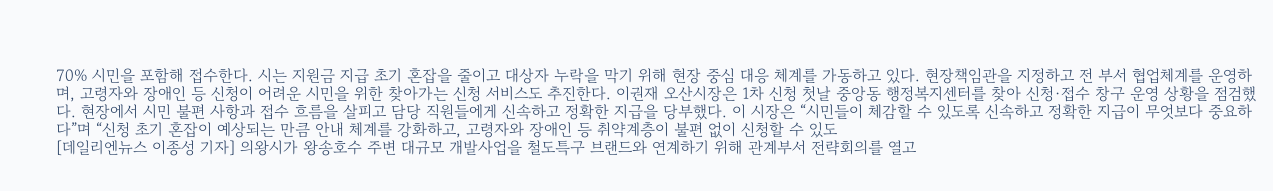70% 시민을 포함해 접수한다. 시는 지원금 지급 초기 혼잡을 줄이고 대상자 누락을 막기 위해 현장 중심 대응 체계를 가동하고 있다. 현장책임관을 지정하고 전 부서 협업체계를 운영하며, 고령자와 장애인 등 신청이 어려운 시민을 위한 찾아가는 신청 서비스도 추진한다. 이권재 오산시장은 1차 신청 첫날 중앙동 행정복지센터를 찾아 신청·접수 창구 운영 상황을 점검했다. 현장에서 시민 불편 사항과 접수 흐름을 살피고 담당 직원들에게 신속하고 정확한 지급을 당부했다. 이 시장은 “시민들이 체감할 수 있도록 신속하고 정확한 지급이 무엇보다 중요하다”며 “신청 초기 혼잡이 예상되는 만큼 안내 체계를 강화하고, 고령자와 장애인 등 취약계층이 불편 없이 신청할 수 있도
[데일리엔뉴스 이종성 기자] 의왕시가 왕송호수 주변 대규모 개발사업을 철도특구 브랜드와 연계하기 위해 관계부서 전략회의를 열고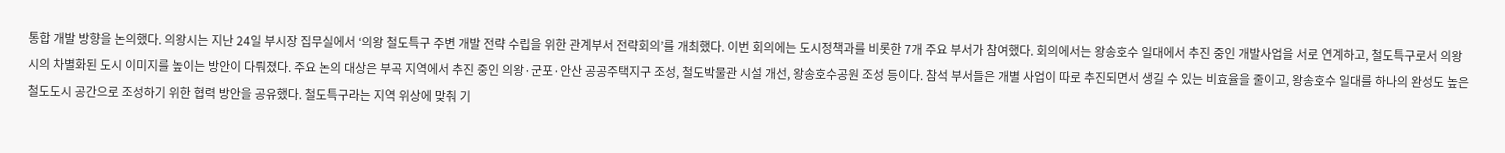통합 개발 방향을 논의했다. 의왕시는 지난 24일 부시장 집무실에서 ‘의왕 철도특구 주변 개발 전략 수립을 위한 관계부서 전략회의’를 개최했다. 이번 회의에는 도시정책과를 비롯한 7개 주요 부서가 참여했다. 회의에서는 왕송호수 일대에서 추진 중인 개발사업을 서로 연계하고, 철도특구로서 의왕시의 차별화된 도시 이미지를 높이는 방안이 다뤄졌다. 주요 논의 대상은 부곡 지역에서 추진 중인 의왕·군포·안산 공공주택지구 조성, 철도박물관 시설 개선, 왕송호수공원 조성 등이다. 참석 부서들은 개별 사업이 따로 추진되면서 생길 수 있는 비효율을 줄이고, 왕송호수 일대를 하나의 완성도 높은 철도도시 공간으로 조성하기 위한 협력 방안을 공유했다. 철도특구라는 지역 위상에 맞춰 기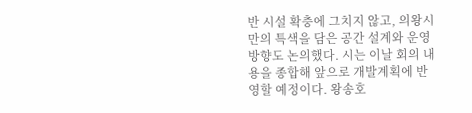반 시설 확충에 그치지 않고, 의왕시만의 특색을 담은 공간 설계와 운영 방향도 논의했다. 시는 이날 회의 내용을 종합해 앞으로 개발계획에 반영할 예정이다. 왕송호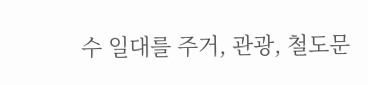수 일대를 주거, 관광, 철도문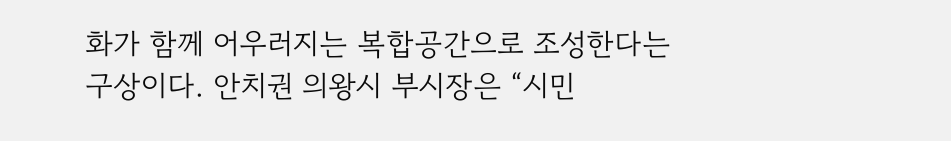화가 함께 어우러지는 복합공간으로 조성한다는 구상이다. 안치권 의왕시 부시장은 “시민